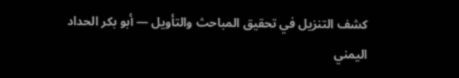كشف التنزيل في تحقيق المباحث والتأويل — أبو بكر الحداد اليمني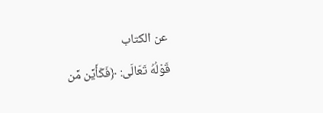عن الكتاب
قَوْلُهُ تَعَالَى: ﴿فَكَأَيِّن مِّن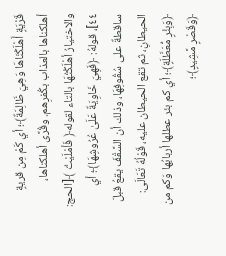قَرْيَةٍ أَهْلَكْنَاهَا وَهِيَ ظَالِمَةٌ﴾؛ أي كَمْ مِن قريةٍ أهلكناها بالعذاب بكُفرِهم. وقُرًى أهلكناها، والاختيارُ أهْلَكْتُهَا بالتاء لقوله﴿ فَأمْلَيْتُ ﴾[الحج: ٤٤]، قولهُ: ﴿فَهِيَ خَاوِيَةٌ عَلَىٰ عُرُوشِهَا﴾؛ أي ساقطةٌ على سُقُوفِهَا، وذلك أن السَّقْفَ يقعُ قبلَ الحيطانِ، ثم تقع الحيطان عليه، قَوْلُهُ تَعَالَى: ﴿وَبِئْرٍ مُّعَطَّلَةٍ﴾؛ أي كم بئر عطلها أربابُها وَكم من ﴿وَقَصْرٍ مَّشِيدٍ﴾؛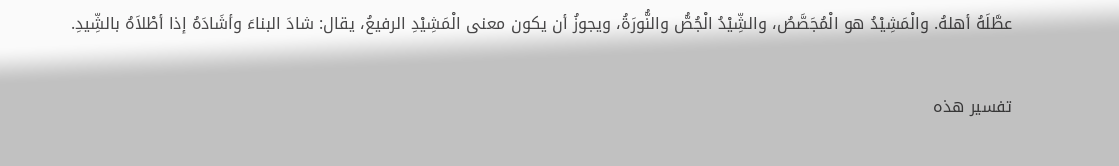عطَّلَهُ أهلهُ. والْمَشِيْدُ هو الْمُجَصَّصُ، والشِّيْدُ الْجُصُّ والنُّورَةُ، ويجوزُ أن يكون معنى الْمَشِيْدِ الرفيعُ، يقال: شادَ البناءَ وأشَادَهُ إذا أطْلاَهُ بالشِّيدِ.

تفسير هذه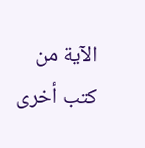الآية من كتب أخرى